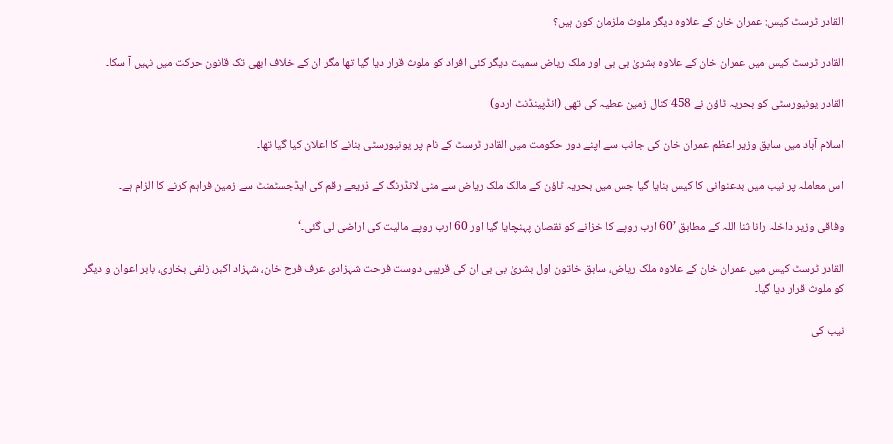القادر ٹرسٹ کیس: عمران خان کے علاوہ دیگر ملوث ملزمان کون ہیں؟

القادر ٹرسٹ کیس میں عمران خان کے علاوہ بشریٰ بی بی اور ملک ریاض سمیت دیگر کئی افراد کو ملوث قرار دیا گیا تھا مگر ان کے خلاف ابھی تک قانون حرکت میں نہیں آ سکا۔

القادر یونیورسٹی کو بحریہ ٹاؤن نے 458 کنال زمین عطیہ کی تھی (انڈپینڈنٹ اردو)

اسلام آباد میں سابق وزیر اعظم عمران خان کی جانب سے اپنے دور حکومت میں القادر ٹرسٹ کے نام پر یونیورسٹی بنانے کا اعلان کیا گیا تھا۔

اس معاملہ پر نیب میں بدعنوانی کا کیس بنایا گیا جس میں بحریہ ٹاؤن کے مالک ملک ریاض سے منی لانڈرنگ کے ذریعے رقم کی ایڈجسٹمنٹ سے زمین فراہم کرنے کا الزام ہے۔

وفاقی وزیر داخلہ رانا ثنا اللہ کے مطابق ’60 ارب روپے کا خزانے کو نقصان پہنچایا گیا اور 60 ارب روپے مالیت کی اراضی لی گئی۔‘

القادر ٹرسٹ کیس میں عمران خان کے علاوہ ملک ریاض، سابق خاتون اول بشریٰ بی بی ان کی قریبی دوست فرحت شہزادی عرف فرح خان، شہزاد اکبر، زلفی بخاری، بابر اعوان و دیگر کو ملوث قرار دیا گیا۔

نیب کی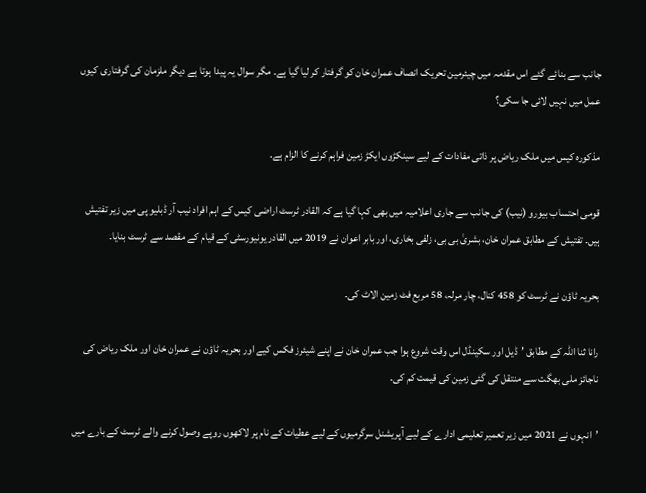جانب سے بنائے گئے اس مقدمہ میں چیئرمین تحریک انصاف عمران خان کو گرفتار کر لیا گیا ہے۔ مگر سوال یہ پیدا ہوتا ہے دیگر ملزمان کی گرفتاری کیوں عمل میں نہیں لائی جا سکی؟

مذکورہ کیس میں ملک ریاض پر ذاتی مفادات کے لیے سینکڑوں ایکڑ زمین فراہم کرنے کا الزام ہے.

قومی احتساب بیورو (نیب) کی جانب سے جاری اعلامیہ میں بھی کہا گیا ہے کہ القادر ٹرسٹ اراضی کیس کے اہم افراد نیب آر ڈبلیو پی میں زیر تفتیش ہیں۔ تفتیش کے مطابق عمران خان، بشریٰ بی بی، زلفی بخاری، اور بابر اعوان نے 2019 میں القادر یونیورسٹی کے قیام کے مقصد سے ٹرسٹ بنایا۔

بحریہ ٹاؤن نے ٹرسٹ کو 458 کنال، چار مرلہ، 58 مربع فٹ زمین الاٹ کی۔

رانا ثنا اللہ کے مطابق ’ڈیل اور سکینڈل اس وقت شروع ہوا جب عمران خان نے اپنے شیئرز فکس کیے اور بحریہ ٹاؤن نے عمران خان اور ملک ریاض کی ناجائز ملی بھگت سے منتقل کی گئی زمین کی قیمت کم کی۔

’انہوں نے 2021 میں زیر تعمیر تعلیمی ادارے کے لیے آپریشنل سرگرمیوں کے لیے عطیات کے نام پر لاکھوں روپے وصول کرنے والے ٹرسٹ کے بارے میں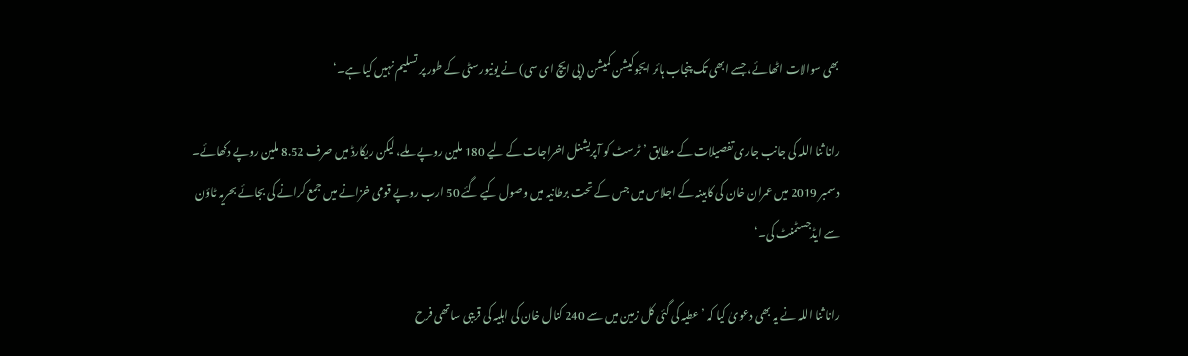بھی سوالات اٹھائے، جسے ابھی تک پنجاب ہائر ایجوکیشن کمیشن (پی ایچ ای سی) نے یونیورسٹی کے طور پر تسلیم نہیں کیا ہے۔‘

رانا ثنا اللہ کی جانب جاری تفصیلات کے مطابق ’ٹرسٹ کو آپریشنل اخراجات کے لیے 180 ملین روپے ملے، لیکن ریکارڈ میں صرف 8.52 ملین روپے دکھائے۔ دسمبر 2019 میں عمران خان کی کابینہ کے اجلاس میں جس کے تحت برطانیہ میں وصول کیے گئے 50 ارب روپے قومی خزانے میں جمع کرانے کی بجائے بحریہ ٹاؤن سے ایڈجسٹمنٹ کی۔‘

رانا ثنا اللہ نے یہ بھی دعویٰ کیا کہ ’عطیہ کی گئی کل زمین میں سے 240 کنال خان کی اہلیہ کی قریبی ساتھی فرح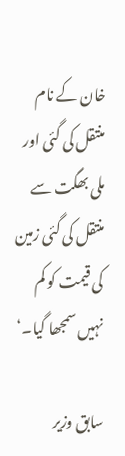خان کے نام منتقل کی گئی اور ملی بھگت سے منتقل کی گئی زمین کی قیمت کو کم نہیں سمجھا گیا۔‘

سابق وزیر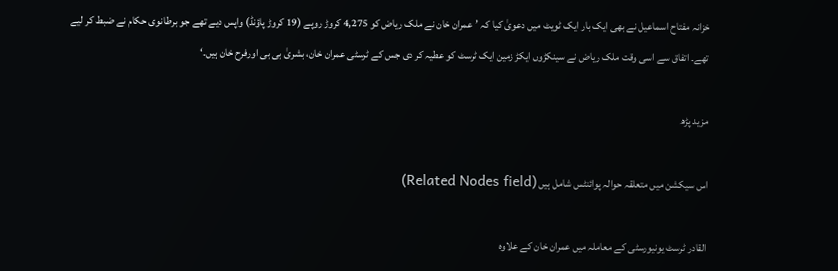خزانہ مفتاح اسماعیل نے بھی ایک بار ایک ٹویٹ میں دعویٰ کیا کہ ’عمران خان نے ملک ریاض کو 4,275 کروڑ روپے (19 کروڑ پاؤنڈ) واپس دیے تھے جو برطانوی حکام نے ضبط کر لیے تھے۔ اتفاق سے اسی وقت ملک ریاض نے سینکڑوں ایکڑ زمین ایک ٹرسٹ کو عطیہ کر دی جس کے ٹرسٹی عمران خان، بشریٰ بی بی اورفرح خان ہیں۔‘

مزید پڑھ

اس سیکشن میں متعلقہ حوالہ پوائنٹس شامل ہیں (Related Nodes field)

القادر ٹرسٹ یونیورسٹی کے معاملہ میں عمران خان کے علاوہ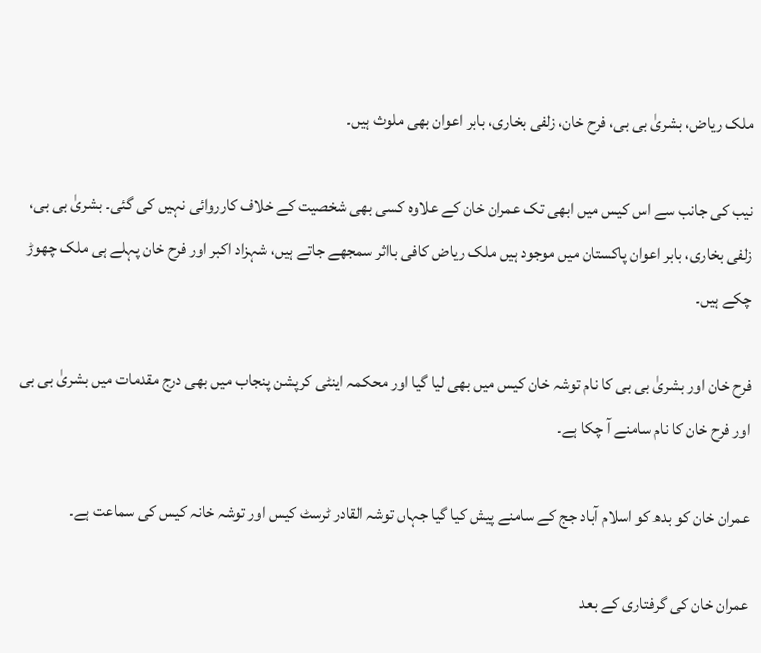ملک ریاض، بشریٰ بی بی، فرح خان، زلفی بخاری، بابر اعوان بھی ملوث ہیں۔

نیب کی جانب سے اس کیس میں ابھی تک عمران خان کے علاوہ کسی بھی شخصیت کے خلاف کارروائی نہیں کی گئی۔ بشریٰ بی بی، زلفی بخاری، بابر اعوان پاکستان میں موجود ہیں ملک ریاض کافی بااثر سمجھے جاتے ہیں، شہزاد اکبر اور فرح خان پہلے ہی ملک چھوڑ چکے ہیں۔

فرح خان اور بشریٰ بی بی کا نام توشہ خان کیس میں بھی لیا گیا اور محکمہ اینٹی کرپشن پنجاب میں بھی درج مقدمات میں بشریٰ بی بی اور فرح خان کا نام سامنے آ چکا ہے۔

عمران خان کو بدھ کو اسلام آباد جج کے سامنے پیش کیا گیا جہاں توشہ القادر ٹرسٹ کیس اور توشہ خانہ کیس کی سماعت ہے۔

عمران خان کی گرفتاری کے بعد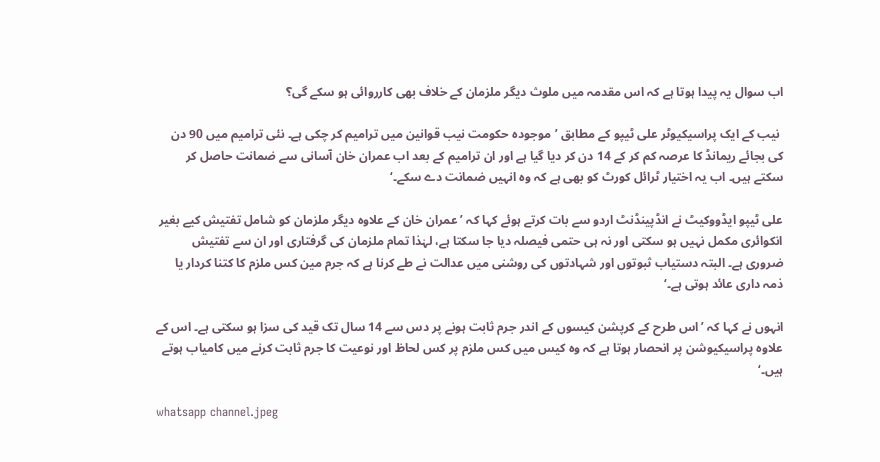اب سوال یہ پیدا ہوتا ہے کہ اس مقدمہ میں ملوث دیگر ملزمان کے خلاف بھی کارروائی ہو سکے گی؟

 نیب کے ایک پراسیکیوٹر علی ٹیپو کے مطابق ’موجودہ حکومت نیب قوانین میں ترامیم کر چکی ہے۔ نئی ترامیم میں 90 دن کی بجائے ریمانڈ کا عرصہ کم کر کے 14 دن کر دیا گیا ہے اور ان ترامیم کے بعد اب عمران خان آسانی سے ضمانت حاصل کر سکتے ہیں۔ اب یہ اختیار ٹرائل کورٹ کو بھی ہے کہ وہ انہیں ضمانت دے سکے۔‘

علی ٹیپو ایڈووکیٹ نے انڈپینڈنٹ اردو سے بات کرتے ہوئے کہا کہ ’عمران خان کے علاوہ دیگر ملزمان کو شامل تفتیش کیے بغیر انکوائری مکمل نہیں ہو سکتی اور نہ ہی حتمی فیصلہ دیا جا سکتا ہے، لہٰذا تمام ملزمان کی گرفتاری اور ان سے تفتیش ضروری ہے۔ البتہ دستیاب ثبوتوں اور شہادتوں کی روشنی میں عدالت نے طے کرنا ہے کہ جرم مین کس ملزم کا کتنا کردار یا ذمہ داری عائد ہوتی ہے۔‘

انہوں نے کہا کہ ’اس طرح کے کرپشن کیسوں کے اندر جرم ثابت ہونے پر دس سے 14 سال تک قید کی سزا ہو سکتی ہے۔ اس کے علاوہ پراسیکیوشن پر انحصار ہوتا ہے کہ وہ کیس میں کس ملزم پر کس لحاظ اور نوعیت کا جرم ثابت کرنے میں کامیاب ہوتے ہیں۔‘

whatsapp channel.jpeg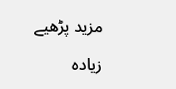مزید پڑھیے

زیادہ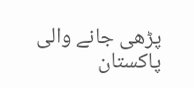پڑھی جانے والی پاکستان